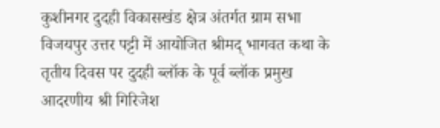कुशीनगर दुदही विकासखंड क्षेत्र अंतर्गत ग्राम सभा विजयपुर उत्तर पट्टी में आयोजित श्रीमद् भागवत कथा के तृतीय दिवस पर दुदही ब्लॉक के पूर्व ब्लॉक प्रमुख आदरणीय श्री गिरिजेश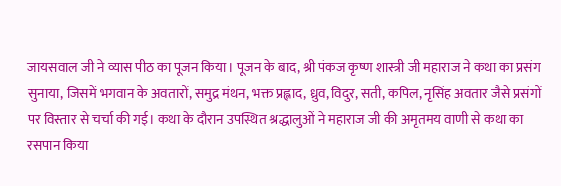जायसवाल जी ने व्यास पीठ का पूजन किया। पूजन के बाद, श्री पंकज कृष्ण शास्त्री जी महाराज ने कथा का प्रसंग सुनाया, जिसमें भगवान के अवतारों, समुद्र मंथन, भक्त प्रह्लाद, ध्रुव, विदुर, सती, कपिल, नृसिंह अवतार जैसे प्रसंगों पर विस्तार से चर्चा की गई। कथा के दौरान उपस्थित श्रद्धालुओं ने महाराज जी की अमृतमय वाणी से कथा का रसपान किया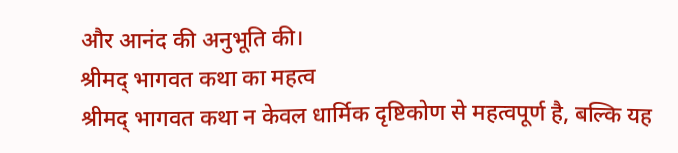और आनंद की अनुभूति की।
श्रीमद् भागवत कथा का महत्व
श्रीमद् भागवत कथा न केवल धार्मिक दृष्टिकोण से महत्वपूर्ण है, बल्कि यह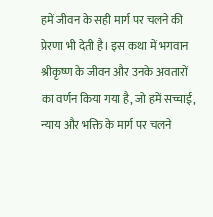हमें जीवन के सही मार्ग पर चलने की प्रेरणा भी देती है। इस कथा में भगवान श्रीकृष्ण के जीवन और उनके अवतारों का वर्णन किया गया है, जो हमें सच्चाई, न्याय और भक्ति के मार्ग पर चलने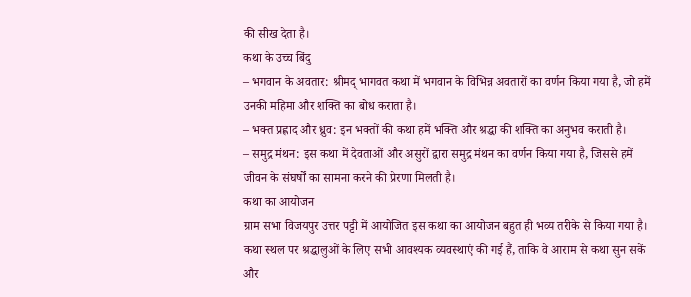की सीख देता है।
कथा के उच्च बिंदु
– भगवान के अवतार: श्रीमद् भागवत कथा में भगवान के विभिन्न अवतारों का वर्णन किया गया है, जो हमें उनकी महिमा और शक्ति का बोध कराता है।
– भक्त प्रह्लाद और ध्रुव: इन भक्तों की कथा हमें भक्ति और श्रद्धा की शक्ति का अनुभव कराती है।
– समुद्र मंथन: इस कथा में देवताओं और असुरों द्वारा समुद्र मंथन का वर्णन किया गया है, जिससे हमें जीवन के संघर्षों का सामना करने की प्रेरणा मिलती है।
कथा का आयोजन
ग्राम सभा विजयपुर उत्तर पट्टी में आयोजित इस कथा का आयोजन बहुत ही भव्य तरीके से किया गया है। कथा स्थल पर श्रद्धालुओं के लिए सभी आवश्यक व्यवस्थाएं की गई हैं, ताकि वे आराम से कथा सुन सकें और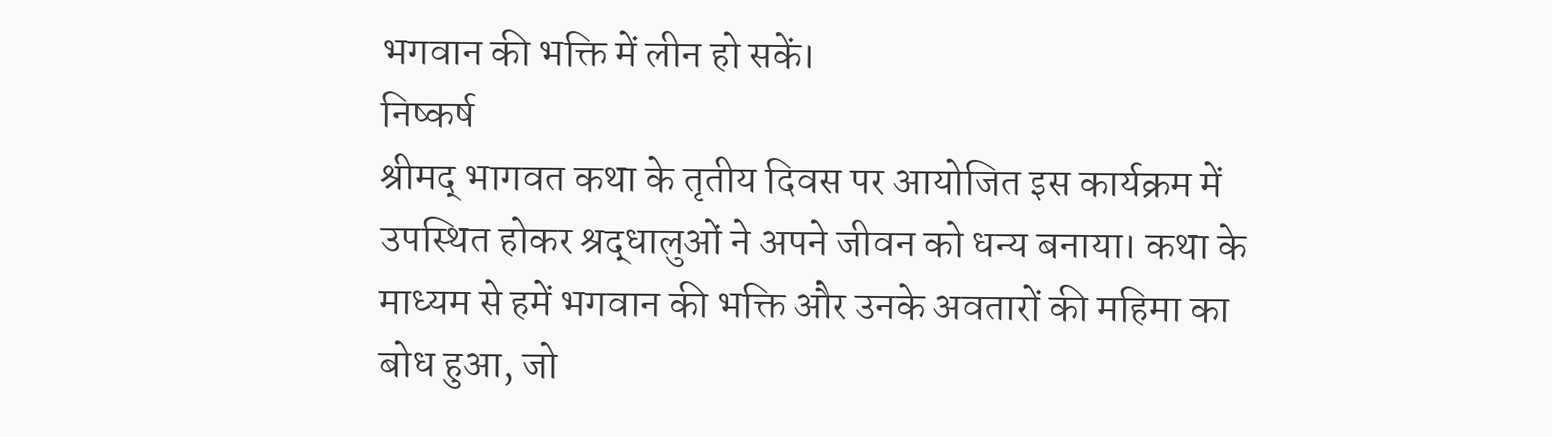भगवान की भक्ति में लीन हो सकें।
निष्कर्ष
श्रीमद् भागवत कथा के तृतीय दिवस पर आयोजित इस कार्यक्रम में उपस्थित होकर श्रद्धालुओं ने अपने जीवन को धन्य बनाया। कथा के माध्यम से हमें भगवान की भक्ति और उनके अवतारों की महिमा का बोध हुआ, जो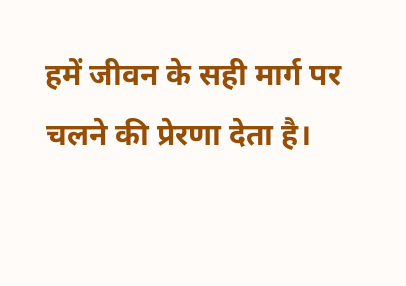हमें जीवन के सही मार्ग पर चलने की प्रेरणा देता है।